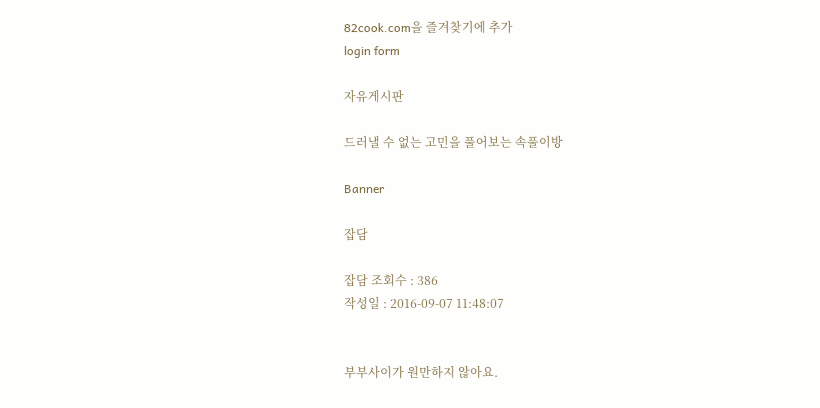82cook.com을 즐겨찾기에 추가
login form

자유게시판

드러낼 수 없는 고민을 풀어보는 속풀이방

Banner

잡담

잡담 조회수 : 386
작성일 : 2016-09-07 11:48:07


부부사이가 원만하지 않아요.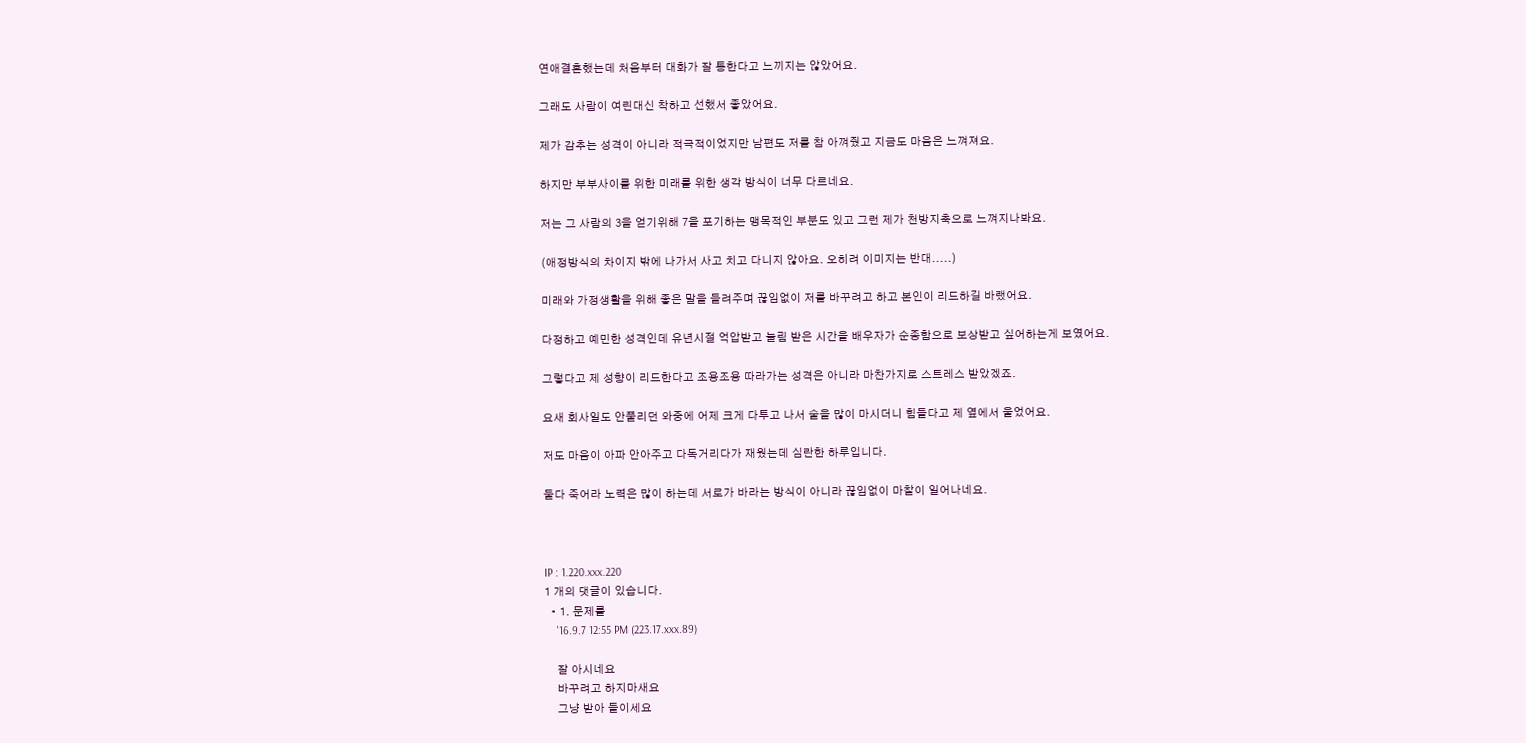연애결혼했는데 처음부터 대화가 잘 통한다고 느끼지는 않았어요.

그래도 사람이 여린대신 착하고 선했서 좋았어요.

제가 감추는 성격이 아니라 적극적이었지만 남편도 저를 참 아껴줬고 지금도 마음은 느껴져요.

하지만 부부사이를 위한 미래를 위한 생각 방식이 너무 다르네요.

저는 그 사람의 3을 얻기위해 7을 포기하는 맹목적인 부분도 있고 그런 제가 천방지축으로 느껴지나봐요.

(애정방식의 차이지 밖에 나가서 사고 치고 다니지 않아요. 오히려 이미지는 반대.....)

미래와 가정생활을 위해 좋은 말을 들려주며 끊임없이 저를 바꾸려고 하고 본인이 리드하길 바랬어요.

다정하고 예민한 성격인데 유년시절 억압받고 눌림 받은 시간을 배우자가 순종함으로 보상받고 싶어하는게 보였어요.

그렇다고 제 성향이 리드한다고 조용조용 따라가는 성격은 아니라 마찬가지로 스트레스 받았겠죠.

요새 회사일도 안풀리던 와중에 어제 크게 다투고 나서 술을 많이 마시더니 힘들다고 제 옆에서 울었어요.

저도 마음이 아파 안아주고 다독거리다가 재웠는데 심란한 하루입니다.

둘다 죽어라 노력은 많이 하는데 서로가 바라는 방식이 아니라 끊임없이 마찰이 일어나네요.



IP : 1.220.xxx.220
1 개의 댓글이 있습니다.
  • 1. 문제를
    '16.9.7 12:55 PM (223.17.xxx.89)

    잘 아시네요
    바꾸려고 하지마새요
    그냥 받아 들이세요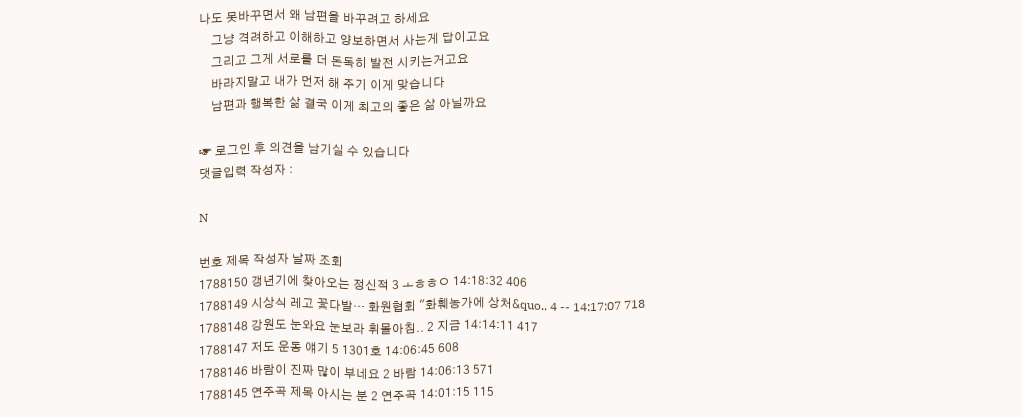나도 못바꾸면서 왜 남편을 바꾸려고 하세요
    그냥 격려하고 이해하고 양보하면서 사는게 답이고요
    그리고 그게 서로를 더 돈독히 발전 시키는거고요
    바라지말고 내가 먼저 해 주기 이게 맞습니다
    남편과 행복한 삶 결국 이게 최고의 좋은 삶 아닐까요

☞ 로그인 후 의견을 남기실 수 있습니다
댓글입력 작성자 :

N

번호 제목 작성자 날짜 조회
1788150 갱년기에 찾아오는 정신적 3 ㅗㅎㅎㅇ 14:18:32 406
1788149 시상식 레고 꽃다발… 화원협회 "화훼농가에 상처&quo.. 4 -- 14:17:07 718
1788148 강원도 눈와요 눈보라 휘몰아침.. 2 지금 14:14:11 417
1788147 저도 운동 얘기 5 1301호 14:06:45 608
1788146 바람이 진짜 많이 부네요 2 바람 14:06:13 571
1788145 연주곡 제목 아시는 분 2 연주곡 14:01:15 115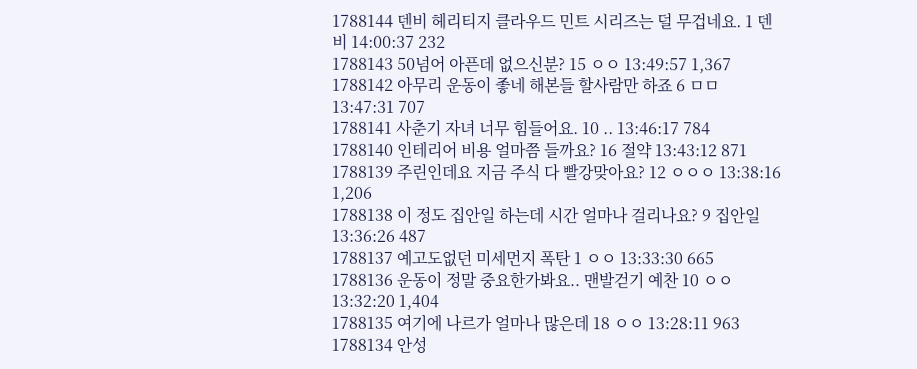1788144 덴비 헤리티지 클라우드 민트 시리즈는 덜 무겁네요. 1 덴비 14:00:37 232
1788143 50넘어 아픈데 없으신분? 15 ㅇㅇ 13:49:57 1,367
1788142 아무리 운동이 좋네 해본들 할사람만 하죠 6 ㅁㅁ 13:47:31 707
1788141 사춘기 자녀 너무 힘들어요. 10 .. 13:46:17 784
1788140 인테리어 비용 얼마쯤 들까요? 16 절약 13:43:12 871
1788139 주린인데요 지금 주식 다 빨강맞아요? 12 ㅇㅇㅇ 13:38:16 1,206
1788138 이 정도 집안일 하는데 시간 얼마나 걸리나요? 9 집안일 13:36:26 487
1788137 예고도없던 미세먼지 폭탄 1 ㅇㅇ 13:33:30 665
1788136 운동이 정말 중요한가봐요.. 맨발걷기 예찬 10 ㅇㅇ 13:32:20 1,404
1788135 여기에 나르가 얼마나 많은데 18 ㅇㅇ 13:28:11 963
1788134 안성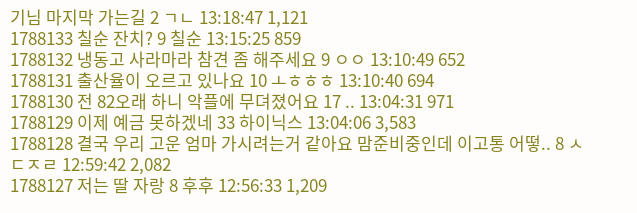기님 마지막 가는길 2 ㄱㄴ 13:18:47 1,121
1788133 칠순 잔치? 9 칠순 13:15:25 859
1788132 냉동고 사라마라 참견 좀 해주세요 9 ㅇㅇ 13:10:49 652
1788131 출산율이 오르고 있나요 10 ㅗㅎㅎㅎ 13:10:40 694
1788130 전 82오래 하니 악플에 무뎌졌어요 17 .. 13:04:31 971
1788129 이제 예금 못하겠네 33 하이닉스 13:04:06 3,583
1788128 결국 우리 고운 엄마 가시려는거 같아요 맘준비중인데 이고통 어떻.. 8 ㅅㄷㅈㄹ 12:59:42 2,082
1788127 저는 딸 자랑 8 후후 12:56:33 1,209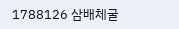1788126 삼배체굴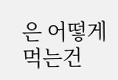은 어떻게 먹는건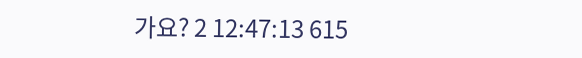가요? 2 12:47:13 615